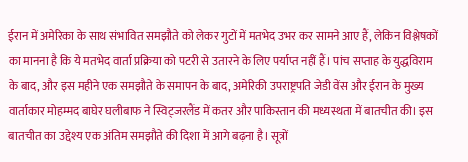ईरान में अमेरिका के साथ संभावित समझौते को लेकर गुटों में मतभेद उभर कर सामने आए हैं, लेकिन विश्लेषकों का मानना है कि ये मतभेद वार्ता प्रक्रिया को पटरी से उतारने के लिए पर्याप्त नहीं हैं। पांच सप्ताह के युद्धविराम के बाद, और इस महीने एक समझौते के समापन के बाद, अमेरिकी उपराष्ट्रपति जेडी वेंस और ईरान के मुख्य वार्ताकार मोहम्मद बाघेर घलीबाफ ने स्विट्जरलैंड में कतर और पाकिस्तान की मध्यस्थता में बातचीत की। इस बातचीत का उद्देश्य एक अंतिम समझौते की दिशा में आगे बढ़ना है। सूत्रों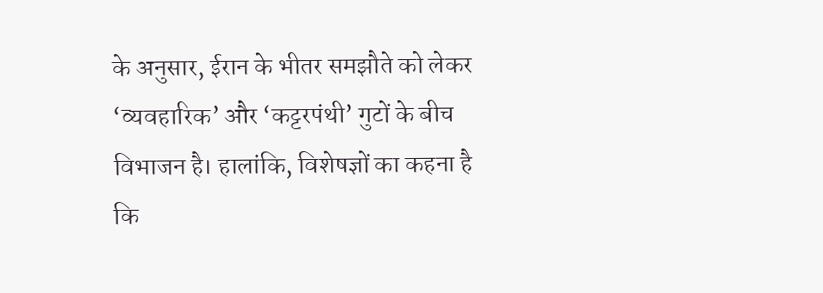के अनुसार, ईरान के भीतर समझौते को लेकर ‘व्यवहारिक’ और ‘कट्टरपंथी’ गुटों के बीच विभाजन है। हालांकि, विशेषज्ञों का कहना है कि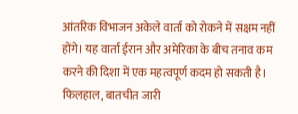आंतरिक विभाजन अकेले वार्ता को रोकने में सक्षम नहीं होंगे। यह वार्ता ईरान और अमेरिका के बीच तनाव कम करने की दिशा में एक महत्वपूर्ण कदम हो सकती है। फिलहाल, बातचीत जारी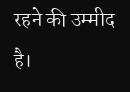रहने की उम्मीद है।